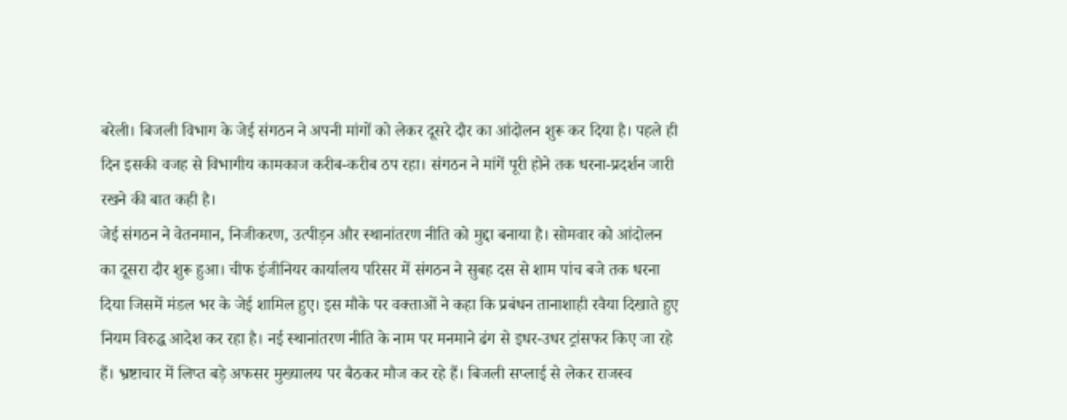बरेली। बिजली विभाग के जेई संगठन ने अपनी मांगों को लेकर दूसरे दौर का आंदोलन शुरू कर दिया है। पहले ही दिन इसकी वजह से विभागीय कामकाज करीब-करीब ठप रहा। संगठन ने मांगें पूरी होने तक धरना-प्रदर्शन जारी रखने की बात कही है।
जेई संगठन ने वेतनमान, निजीकरण, उत्पीड़न और स्थानांतरण नीति को मुद्दा बनाया है। सोमवार को आंदोलन का दूसरा दौर शुरू हुआ। चीफ इंजीनियर कार्यालय परिसर में संगठन ने सुबह दस से शाम पांच बजे तक धरना दिया जिसमें मंडल भर के जेई शामिल हुए। इस मौके पर वक्ताओं ने कहा कि प्रबंधन तानाशाही रवैया दिखाते हुए नियम विरुद्ध आदेश कर रहा है। नई स्थानांतरण नीति के नाम पर मनमाने ढंग से इधर-उधर ट्रांसफर किए जा रहे हैं। भ्रष्टाचार में लिप्त बड़े अफसर मुख्यालय पर बैठकर मौज कर रहे हैं। बिजली सप्लाई से लेकर राजस्व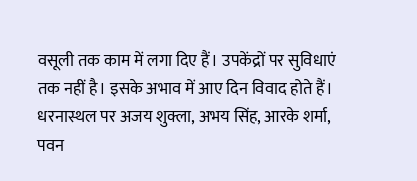वसूली तक काम में लगा दिए हैं। उपकेंद्रों पर सुविधाएं तक नहीं है। इसके अभाव में आए दिन विवाद होते हैं। धरनास्थल पर अजय शुक्ला, अभय सिंह, आरके शर्मा, पवन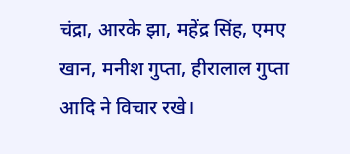चंद्रा, आरके झा, महेंद्र सिंह, एमए खान, मनीश गुप्ता, हीरालाल गुप्ता आदि ने विचार रखे।